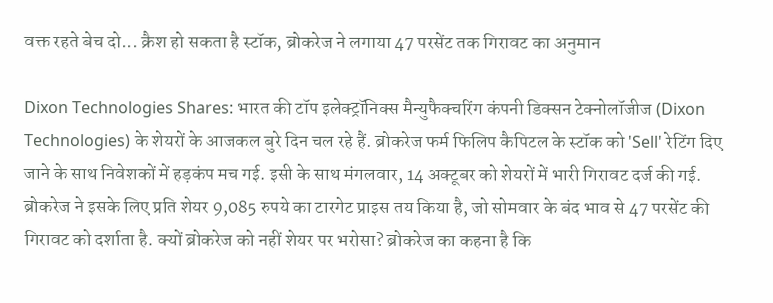वक्त रहते बेच दो... क्रैश हो सकता है स्टॉक, ब्रोकरेज ने लगाया 47 परसेंट तक गिरावट का अनुमान

Dixon Technologies Shares: भारत की टॉप इलेक्ट्रॉनिक्स मैन्युफैक्चरिंग कंपनी डिक्सन टेक्नोलॉजीज (Dixon Technologies) के शेयरों के आजकल बुरे दिन चल रहे हैं. ब्रोकरेज फर्म फिलिप कैपिटल के स्टॉक को 'Sell' रेटिंग दिए जाने के साथ निवेशकों में हड़कंप मच गई. इसी के साथ मंगलवार, 14 अक्टूबर को शेयरों में भारी गिरावट दर्ज की गई. ब्रोकरेज ने इसके लिए प्रति शेयर 9,085 रुपये का टारगेट प्राइस तय किया है, जो सोमवार के बंद भाव से 47 परसेंट की गिरावट को दर्शाता है. क्यों ब्रोकरेज को नहीं शेयर पर भरोसा? ब्रोकरेज का कहना है कि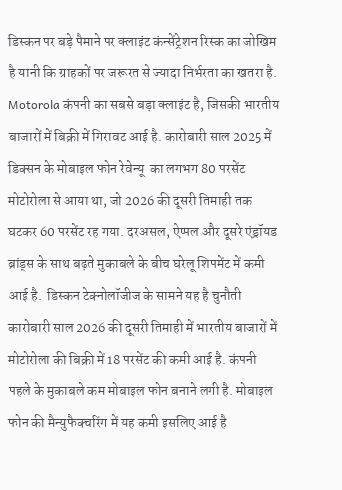डिस्कन पर बड़े पैमाने पर क्लाइंट कंन्सेंट्रेशन रिस्क का जोखिम है यानी कि ग्राहकों पर जरूरत से ज्यादा निर्भरता का खतरा है. Motorola कंपनी का सबसे बड़ा क्लाइंट है, जिसकी भारतीय बाजारों में बिक्री में गिरावट आई है. कारोबारी साल 2025 में डिक्सन के मोबाइल फोन रेवेन्यू  का लगभग 80 परसेंट मोटोरोला से आया था, जो 2026 की दूसरी तिमाही तक घटकर 60 परसेंट रह गया. दरअसल, ऐप्पल और दूसरे एंड्रॉयड ब्रांड्स के साथ बढ़ते मुकाबले के बीच घरेलू शिपमेंट में कमी आई है.  डिस्कन टेक्नोलॉजीज के सामने यह है चुनौती कारोबारी साल 2026 की दूसरी तिमाही में भारतीय बाजारों में मोटोरोला की बिक्री में 18 परसेंट की कमी आई है. कंपनी पहले के मुकाबले कम मोबाइल फोन बनाने लगी है. मोबाइल फोन की मैन्युफैक्चरिंग में यह कमी इसलिए आई है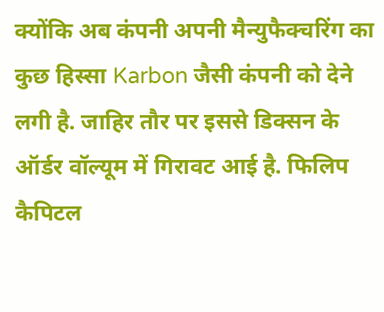क्योंकि अब कंपनी अपनी मैन्युफैक्चरिंग का कुछ हिस्सा Karbon जैसी कंपनी को देने लगी है. जाहिर तौर पर इससे डिक्सन के ऑर्डर वॉल्यूम में गिरावट आई है. फिलिप कैपिटल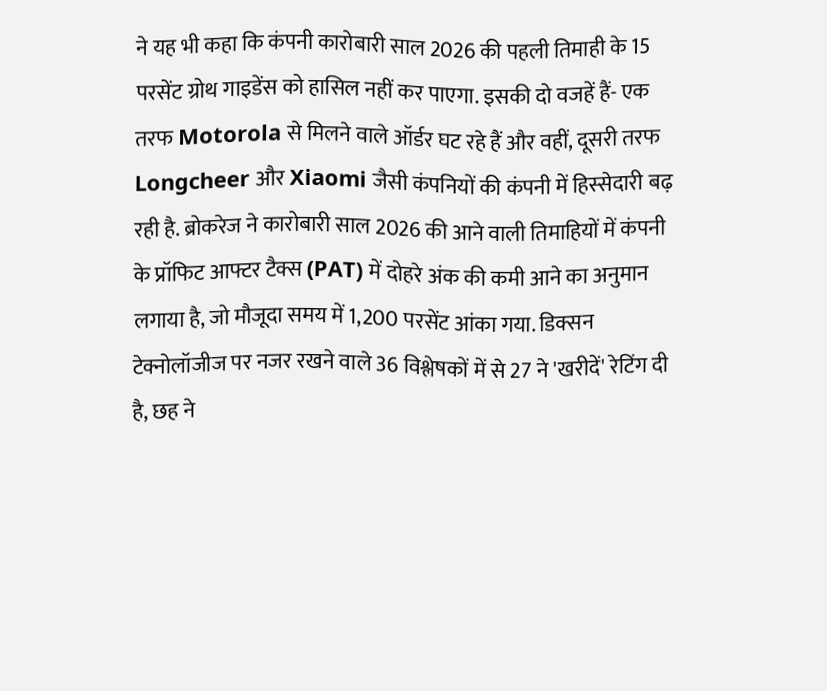ने यह भी कहा कि कंपनी कारोबारी साल 2026 की पहली तिमाही के 15 परसेंट ग्रोथ गाइडेंस को हासिल नहीं कर पाएगा. इसकी दो वजहें हैं- एक तरफ Motorola से मिलने वाले ऑर्डर घट रहे हैं और वहीं, दूसरी तरफ Longcheer और Xiaomi जैसी कंपनियों की कंपनी में हिस्सेदारी बढ़ रही है. ब्रोकरेज ने कारोबारी साल 2026 की आने वाली तिमाहियों में कंपनी के प्रॉफिट आफ्टर टैक्स (PAT) में दोहरे अंक की कमी आने का अनुमान लगाया है, जो मौजूदा समय में 1,200 परसेंट आंका गया. डिक्सन टेक्नोलॉजीज पर नजर रखने वाले 36 विश्लेषकों में से 27 ने 'खरीदें' रेटिंग दी है, छह ने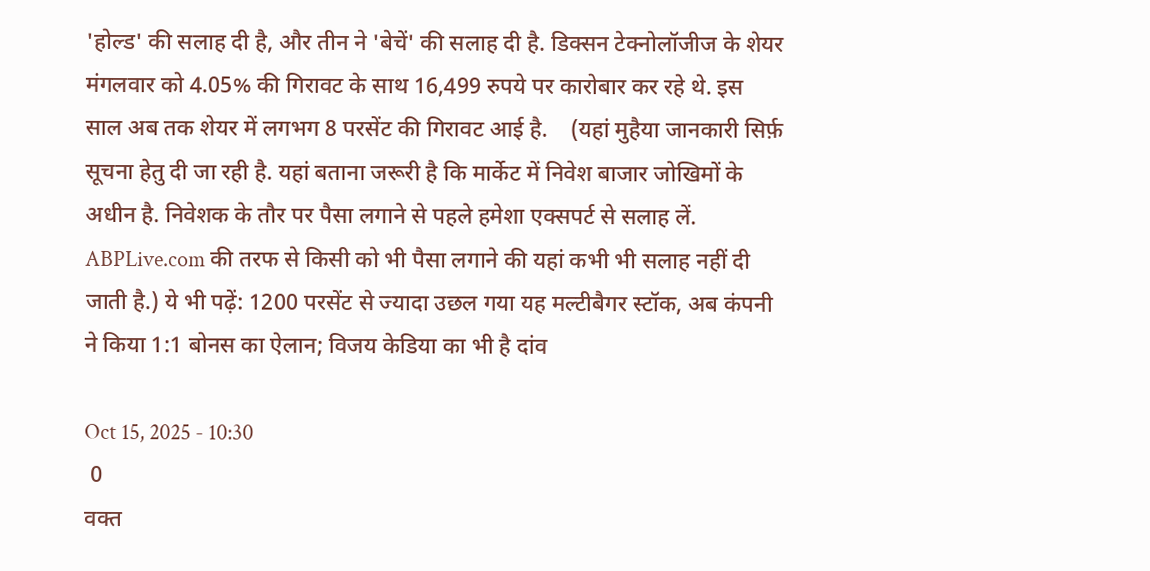'होल्ड' की सलाह दी है, और तीन ने 'बेचें' की सलाह दी है. डिक्सन टेक्नोलॉजीज के शेयर मंगलवार को 4.05% की गिरावट के साथ 16,499 रुपये पर कारोबार कर रहे थे. इस साल अब तक शेयर में लगभग 8 परसेंट की गिरावट आई है.    (यहां मुहैया जानकारी सिर्फ़ सूचना हेतु दी जा रही है. यहां बताना जरूरी है कि मार्केट में निवेश बाजार जोखिमों के अधीन है. निवेशक के तौर पर पैसा लगाने से पहले हमेशा एक्सपर्ट से सलाह लें. ABPLive.com की तरफ से किसी को भी पैसा लगाने की यहां कभी भी सलाह नहीं दी जाती है.) ये भी पढ़ें: 1200 परसेंट से ज्यादा उछल गया यह मल्टीबैगर स्टॉक, अब कंपनी ने किया 1:1 बोनस का ऐलान; विजय केडिया का भी है दांव

Oct 15, 2025 - 10:30
 0
वक्त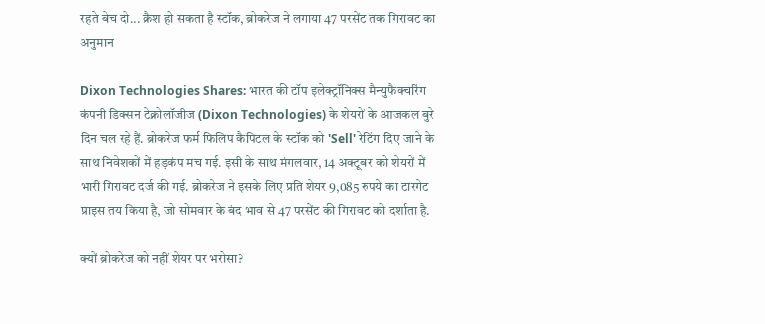रहते बेच दो... क्रैश हो सकता है स्टॉक, ब्रोकरेज ने लगाया 47 परसेंट तक गिरावट का अनुमान

Dixon Technologies Shares: भारत की टॉप इलेक्ट्रॉनिक्स मैन्युफैक्चरिंग कंपनी डिक्सन टेक्नोलॉजीज (Dixon Technologies) के शेयरों के आजकल बुरे दिन चल रहे हैं. ब्रोकरेज फर्म फिलिप कैपिटल के स्टॉक को 'Sell' रेटिंग दिए जाने के साथ निवेशकों में हड़कंप मच गई. इसी के साथ मंगलवार, 14 अक्टूबर को शेयरों में भारी गिरावट दर्ज की गई. ब्रोकरेज ने इसके लिए प्रति शेयर 9,085 रुपये का टारगेट प्राइस तय किया है, जो सोमवार के बंद भाव से 47 परसेंट की गिरावट को दर्शाता है.

क्यों ब्रोकरेज को नहीं शेयर पर भरोसा?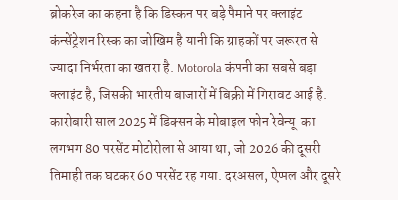ब्रोकरेज का कहना है कि डिस्कन पर बड़े पैमाने पर क्लाइंट कंन्सेंट्रेशन रिस्क का जोखिम है यानी कि ग्राहकों पर जरूरत से ज्यादा निर्भरता का खतरा है. Motorola कंपनी का सबसे बड़ा क्लाइंट है, जिसकी भारतीय बाजारों में बिक्री में गिरावट आई है. कारोबारी साल 2025 में डिक्सन के मोबाइल फोन रेवेन्यू  का लगभग 80 परसेंट मोटोरोला से आया था, जो 2026 की दूसरी तिमाही तक घटकर 60 परसेंट रह गया. दरअसल, ऐप्पल और दूसरे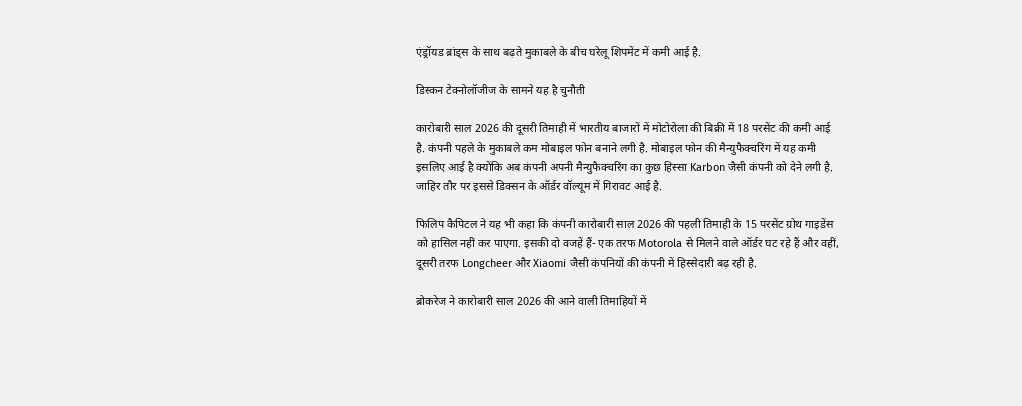एंड्रॉयड ब्रांड्स के साथ बढ़ते मुकाबले के बीच घरेलू शिपमेंट में कमी आई है.

डिस्कन टेक्नोलॉजीज के सामने यह है चुनौती

कारोबारी साल 2026 की दूसरी तिमाही में भारतीय बाजारों में मोटोरोला की बिक्री में 18 परसेंट की कमी आई है. कंपनी पहले के मुकाबले कम मोबाइल फोन बनाने लगी है. मोबाइल फोन की मैन्युफैक्चरिंग में यह कमी इसलिए आई है क्योंकि अब कंपनी अपनी मैन्युफैक्चरिंग का कुछ हिस्सा Karbon जैसी कंपनी को देने लगी है. जाहिर तौर पर इससे डिक्सन के ऑर्डर वॉल्यूम में गिरावट आई है.

फिलिप कैपिटल ने यह भी कहा कि कंपनी कारोबारी साल 2026 की पहली तिमाही के 15 परसेंट ग्रोथ गाइडेंस को हासिल नहीं कर पाएगा. इसकी दो वजहें हैं- एक तरफ Motorola से मिलने वाले ऑर्डर घट रहे हैं और वहीं, दूसरी तरफ Longcheer और Xiaomi जैसी कंपनियों की कंपनी में हिस्सेदारी बढ़ रही है.

ब्रोकरेज ने कारोबारी साल 2026 की आने वाली तिमाहियों में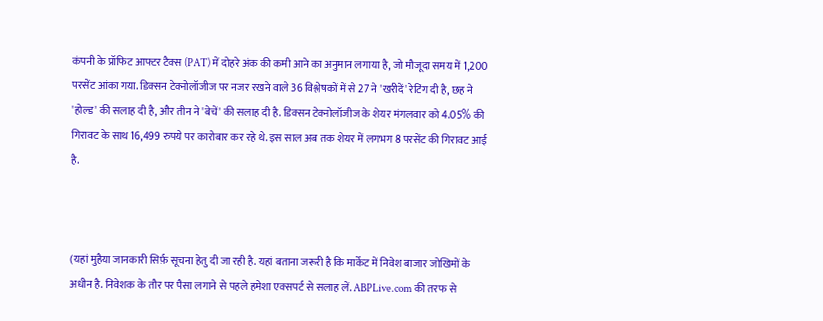कंपनी के प्रॉफिट आफ्टर टैक्स (PAT) में दोहरे अंक की कमी आने का अनुमान लगाया है, जो मौजूदा समय में 1,200 परसेंट आंका गया. डिक्सन टेक्नोलॉजीज पर नजर रखने वाले 36 विश्लेषकों में से 27 ने 'खरीदें' रेटिंग दी है, छह ने 'होल्ड' की सलाह दी है, और तीन ने 'बेचें' की सलाह दी है. डिक्सन टेक्नोलॉजीज के शेयर मंगलवार को 4.05% की गिरावट के साथ 16,499 रुपये पर कारोबार कर रहे थे. इस साल अब तक शेयर में लगभग 8 परसेंट की गिरावट आई है.



(यहां मुहैया जानकारी सिर्फ़ सूचना हेतु दी जा रही है. यहां बताना जरूरी है कि मार्केट में निवेश बाजार जोखिमों के अधीन है. निवेशक के तौर पर पैसा लगाने से पहले हमेशा एक्सपर्ट से सलाह लें. ABPLive.com की तरफ से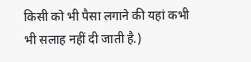किसी को भी पैसा लगाने की यहां कभी भी सलाह नहीं दी जाती है.)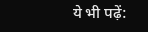ये भी पढ़ें: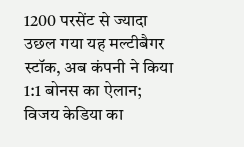1200 परसेंट से ज्यादा उछल गया यह मल्टीबैगर स्टॉक, अब कंपनी ने किया 1:1 बोनस का ऐलान; विजय केडिया का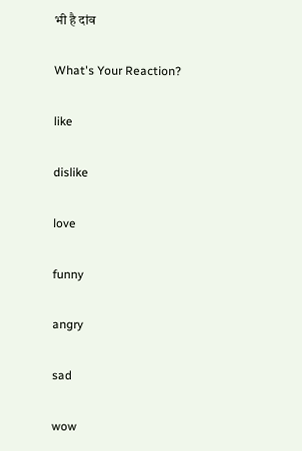भी है दांव

What's Your Reaction?

like

dislike

love

funny

angry

sad

wow